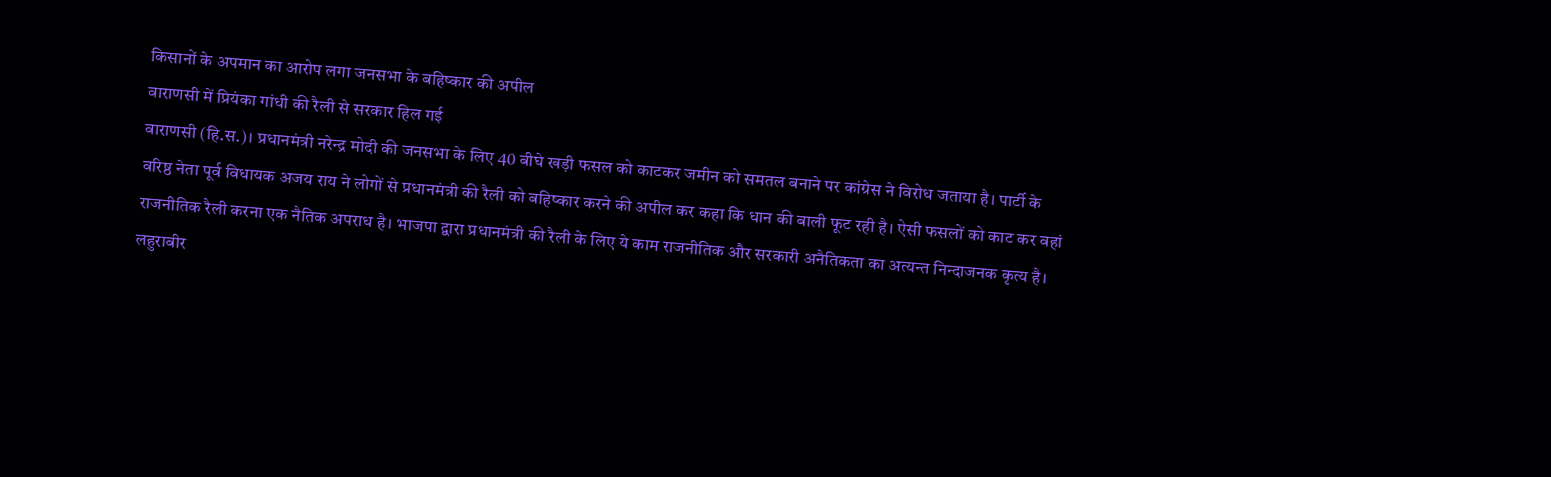किसानों के अपमान का आरोप लगा जनसभा के बहिष्कार की अपील
वाराणसी में प्रियंका गांधी की रैली से सरकार हिल गई
वाराणसी (हि.स.)। प्रधानमंत्री नरेन्द्र मोदी की जनसभा के लिए 40 बीघे खड़ी फसल को काटकर जमीन को समतल बनाने पर कांग्रेस ने विरोध जताया है। पार्टी के वरिष्ठ नेता पूर्व विधायक अजय राय ने लोगों से प्रधानमंत्री की रैली को बहिष्कार करने की अपील कर कहा कि धान की बाली फूट रही है। ऐसी फसलों को काट कर वहां राजनीतिक रैली करना एक नैतिक अपराध है। भाजपा द्वारा प्रधानमंत्री की रैली के लिए ये काम राजनीतिक और सरकारी अनैतिकता का अत्यन्त निन्दाजनक कृत्य है।
लहुराबीर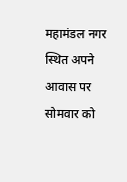महामंडल नगर स्थित अपने आवास पर सोमवार को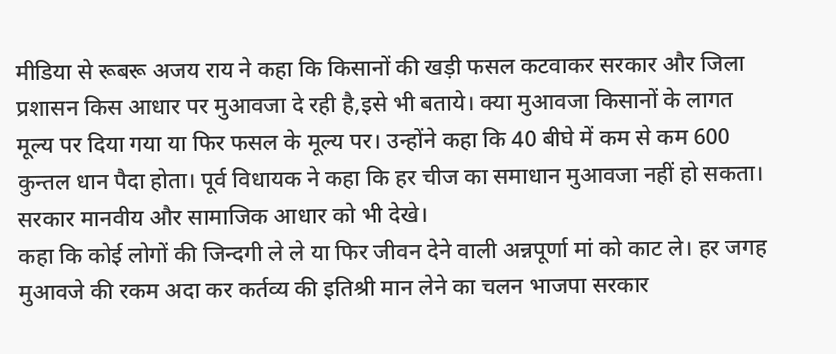मीडिया से रूबरू अजय राय ने कहा कि किसानों की खड़ी फसल कटवाकर सरकार और जिला प्रशासन किस आधार पर मुआवजा दे रही है,इसे भी बताये। क्या मुआवजा किसानों के लागत मूल्य पर दिया गया या फिर फसल के मूल्य पर। उन्होंने कहा कि 40 बीघे में कम से कम 600 कुन्तल धान पैदा होता। पूर्व विधायक ने कहा कि हर चीज का समाधान मुआवजा नहीं हो सकता। सरकार मानवीय और सामाजिक आधार को भी देखे।
कहा कि कोई लोगों की जिन्दगी ले ले या फिर जीवन देने वाली अन्नपूर्णा मां को काट ले। हर जगह मुआवजे की रकम अदा कर कर्तव्य की इतिश्री मान लेने का चलन भाजपा सरकार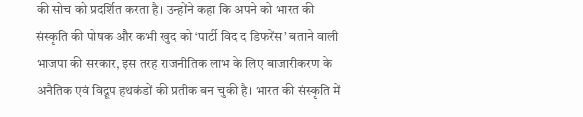की सोच को प्रदर्शित करता है। उन्होंने कहा कि अपने को भारत की संस्कृति की पोषक और कभी खुद को ‘पार्टी विद द डिफरेंस’ बताने वाली भाजपा की सरकार, इस तरह राजनीतिक लाभ के लिए बाजारीकरण के अनैतिक एवं विद्रूप हथकंडों की प्रतीक बन चुकी है। भारत की संस्कृति में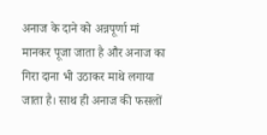अनाज के दाने को अन्नपूर्णा मां मानकर पूजा जाता है और अनाज का गिरा दाना भी उठाकर माथे लगाया जाता है। साथ ही अनाज की फसलों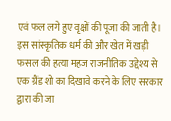एवं फल लगे हुए वृक्षों की पूजा की जाती है। इस सांस्कृतिक धर्म की और खेत में खड़ी फसल की हत्या महज राजनीतिक उद्देश्य से एक ग्रैंड शो का दिखावे करने के लिए सरकार द्वारा की जा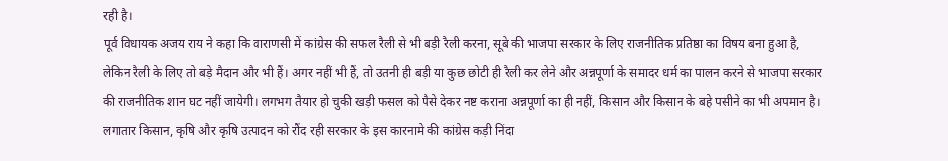रही है।
पूर्व विधायक अजय राय ने कहा कि वाराणसी में कांग्रेस की सफल रैली से भी बड़ी रैली करना, सूबे की भाजपा सरकार के लिए राजनीतिक प्रतिष्ठा का विषय बना हुआ है, लेकिन रैली के लिए तो बड़े मैदान और भी हैं। अगर नहीं भी हैं, तो उतनी ही बड़ी या कुछ छोटी ही रैली कर लेने और अन्नपूर्णा के समादर धर्म का पालन करने से भाजपा सरकार की राजनीतिक शान घट नहीं जायेगी। लगभग तैयार हो चुकी खड़ी फसल को पैसे देकर नष्ट कराना अन्नपूर्णा का ही नहीं, किसान और किसान के बहे पसीने का भी अपमान है। लगातार किसान, कृषि और कृषि उत्पादन को रौंद रही सरकार के इस कारनामे की कांग्रेस कड़ी निंदा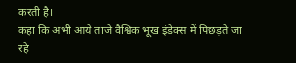करती है।
कहा कि अभी आये ताजे वैश्विक भूख इंडेक्स में पिछड़ते जा रहे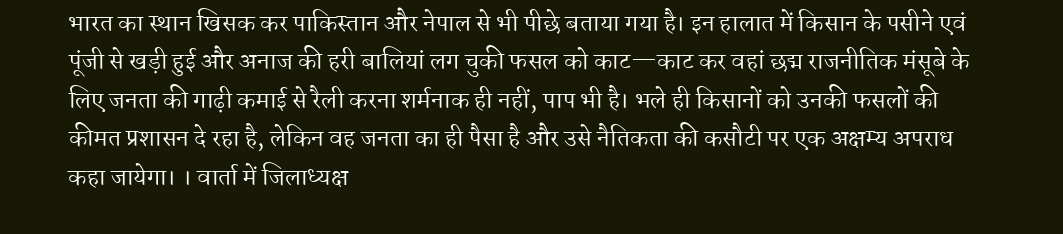भारत का स्थान खिसक कर पाकिस्तान और नेपाल से भी पीछे बताया गया है। इन हालात में किसान के पसीने एवं पूंजी से खड़ी हुई और अनाज की हरी बालियां लग चुकी फसल को काट—काट कर वहां छद्म राजनीतिक मंसूबे के लिए जनता की गाढ़ी कमाई से रैली करना शर्मनाक ही नहीं, पाप भी है। भले ही किसानों को उनकी फसलों की कीमत प्रशासन दे रहा है, लेकिन वह जनता का ही पैसा है और उसे नैतिकता की कसौटी पर एक अक्षम्य अपराध कहा जायेगा। । वार्ता में जिलाध्यक्ष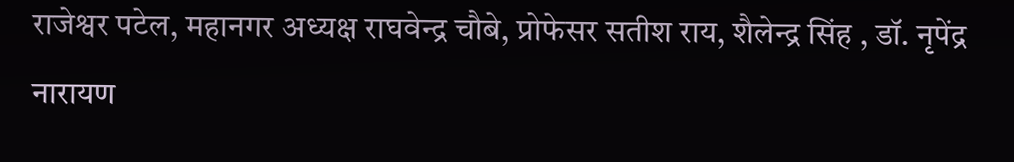राजेश्वर पटेल, महानगर अध्यक्ष राघवेन्द्र चौबे, प्रोफेसर सतीश राय, शैलेन्द्र सिंह , डॉ. नृपेंद्र नारायण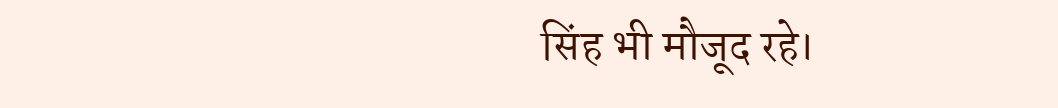सिंह भी मौजूद रहे।